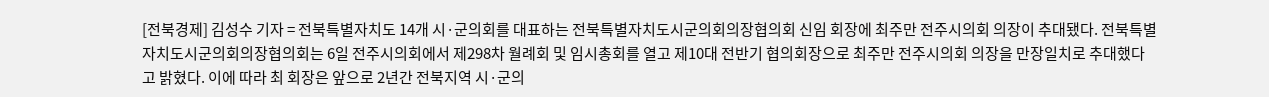[전북경제] 김성수 기자 = 전북특별자치도 14개 시·군의회를 대표하는 전북특별자치도시군의회의장협의회 신임 회장에 최주만 전주시의회 의장이 추대됐다. 전북특별자치도시군의회의장협의회는 6일 전주시의회에서 제298차 월례회 및 임시총회를 열고 제10대 전반기 협의회장으로 최주만 전주시의회 의장을 만장일치로 추대했다고 밝혔다. 이에 따라 최 회장은 앞으로 2년간 전북지역 시·군의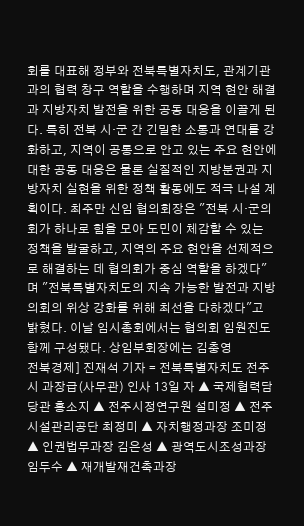회를 대표해 정부와 전북특별자치도, 관계기관과의 협력 창구 역할을 수행하며 지역 현안 해결과 지방자치 발전을 위한 공동 대응을 이끌게 된다. 특히 전북 시·군 간 긴밀한 소통과 연대를 강화하고, 지역이 공통으로 안고 있는 주요 현안에 대한 공동 대응은 물론 실질적인 지방분권과 지방자치 실현을 위한 정책 활동에도 적극 나설 계획이다. 최주만 신임 협의회장은 "전북 시·군의회가 하나로 힘을 모아 도민이 체감할 수 있는 정책을 발굴하고, 지역의 주요 현안을 선제적으로 해결하는 데 협의회가 중심 역할을 하겠다"며 "전북특별자치도의 지속 가능한 발전과 지방의회의 위상 강화를 위해 최선을 다하겠다"고 밝혔다. 이날 임시총회에서는 협의회 임원진도 함께 구성됐다. 상임부회장에는 김충영
전북경제] 진재석 기자 = 전북특별자치도 전주시 과장급(사무관) 인사 13일 자 ▲ 국제협력담당관 홍소지 ▲ 전주시정연구원 설미정 ▲ 전주시설관리공단 최정미 ▲ 자치행정과장 조미정 ▲ 인권법무과장 김은성 ▲ 광역도시조성과장 임두수 ▲ 재개발재건축과장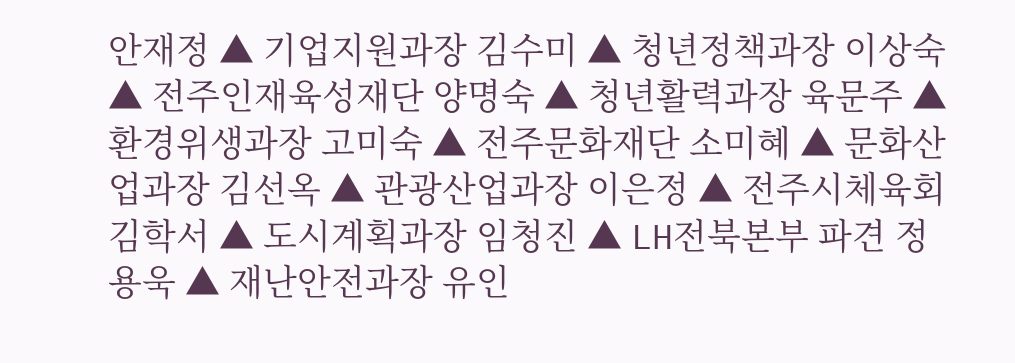안재정 ▲ 기업지원과장 김수미 ▲ 청년정책과장 이상숙 ▲ 전주인재육성재단 양명숙 ▲ 청년활력과장 육문주 ▲ 환경위생과장 고미숙 ▲ 전주문화재단 소미혜 ▲ 문화산업과장 김선옥 ▲ 관광산업과장 이은정 ▲ 전주시체육회 김학서 ▲ 도시계획과장 임청진 ▲ LH전북본부 파견 정용욱 ▲ 재난안전과장 유인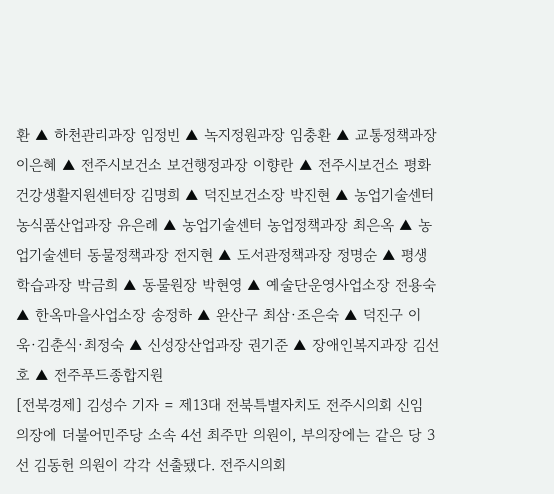환 ▲ 하천관리과장 임정빈 ▲ 녹지정원과장 임충환 ▲ 교통정책과장 이은혜 ▲ 전주시보건소 보건행정과장 이향란 ▲ 전주시보건소 평화건강생활지원센터장 김명희 ▲ 덕진보건소장 박진현 ▲ 농업기술센터 농식품산업과장 유은례 ▲ 농업기술센터 농업정책과장 최은옥 ▲ 농업기술센터 동물정책과장 전지현 ▲ 도서관정책과장 정명순 ▲ 평생학습과장 박금희 ▲ 동물원장 박현영 ▲ 예술단운영사업소장 전용숙 ▲ 한옥마을사업소장 송정하 ▲ 완산구 최삼·조은숙 ▲ 덕진구 이욱·김춘식·최정숙 ▲ 신성장산업과장 권기준 ▲ 장애인복지과장 김선호 ▲ 전주푸드종합지원
[전북경제] 김성수 기자 = 제13대 전북특별자치도 전주시의회 신임 의장에 더불어민주당 소속 4선 최주만 의원이, 부의장에는 같은 당 3선 김동헌 의원이 각각 선출됐다. 전주시의회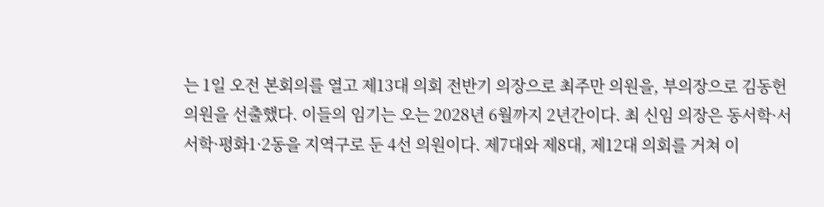는 1일 오전 본회의를 열고 제13대 의회 전반기 의장으로 최주만 의원을, 부의장으로 김동헌 의원을 선출했다. 이들의 임기는 오는 2028년 6월까지 2년간이다. 최 신임 의장은 동서학·서서학·평화1·2동을 지역구로 둔 4선 의원이다. 제7대와 제8대, 제12대 의회를 거쳐 이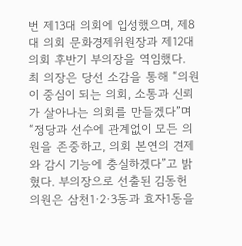번 제13대 의회에 입성했으며, 제8대 의회 문화경제위원장과 제12대 의회 후반기 부의장을 역임했다. 최 의장은 당선 소감을 통해 “의원이 중심이 되는 의회, 소통과 신뢰가 살아나는 의회를 만들겠다”며 “정당과 선수에 관계없이 모든 의원을 존중하고, 의회 본연의 견제와 감시 기능에 충실하겠다”고 밝혔다. 부의장으로 선출된 김동헌 의원은 삼천1·2·3동과 효자1동을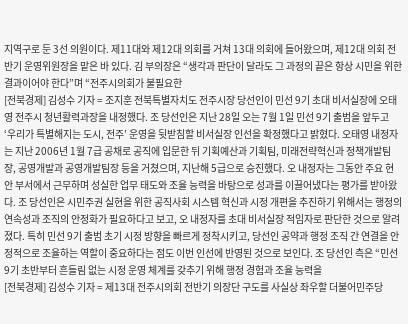지역구로 둔 3선 의원이다. 제11대와 제12대 의회를 거쳐 13대 의회에 들어왔으며, 제12대 의회 전반기 운영위원장을 맡은 바 있다. 김 부의장은 “생각과 판단이 달라도 그 과정의 끝은 항상 시민을 위한 결과이어야 한다”며 “전주시의회가 불필요한
[전북경제] 김성수 기자 = 조지훈 전북특별자치도 전주시장 당선인이 민선 9기 초대 비서실장에 오태영 전주시 청년활력과장을 내정했다. 조 당선인은 지난 28일 오는 7월 1일 민선 9기 출범을 앞두고 ‘우리가 특별해지는 도시, 전주’ 운영을 뒷받침할 비서실장 인선을 확정했다고 밝혔다. 오태영 내정자는 지난 2006년 1월 7급 공채로 공직에 입문한 뒤 기획예산과 기획팀, 미래전략혁신과 정책개발팀장, 공영개발과 공영개발팀장 등을 거쳤으며, 지난해 5급으로 승진했다. 오 내정자는 그동안 주요 현안 부서에서 근무하며 성실한 업무 태도와 조율 능력을 바탕으로 성과를 이끌어냈다는 평가를 받아왔다. 조 당선인은 시민주권 실현을 위한 공직사회 시스템 혁신과 시정 개편을 추진하기 위해서는 행정의 연속성과 조직의 안정화가 필요하다고 보고, 오 내정자를 초대 비서실장 적임자로 판단한 것으로 알려졌다. 특히 민선 9기 출범 초기 시정 방향을 빠르게 정착시키고, 당선인 공약과 행정 조직 간 연결을 안정적으로 조율하는 역할이 중요하다는 점도 이번 인선에 반영된 것으로 보인다. 조 당선인 측은 “민선 9기 초반부터 흔들림 없는 시정 운영 체계를 갖추기 위해 행정 경험과 조율 능력을
[전북경제] 김성수 기자 = 제13대 전주시의회 전반기 의장단 구도를 사실상 좌우할 더불어민주당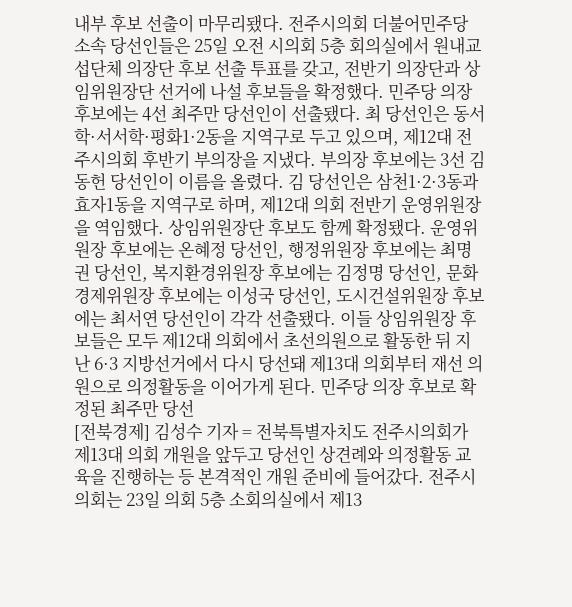내부 후보 선출이 마무리됐다. 전주시의회 더불어민주당 소속 당선인들은 25일 오전 시의회 5층 회의실에서 원내교섭단체 의장단 후보 선출 투표를 갖고, 전반기 의장단과 상임위원장단 선거에 나설 후보들을 확정했다. 민주당 의장 후보에는 4선 최주만 당선인이 선출됐다. 최 당선인은 동서학·서서학·평화1·2동을 지역구로 두고 있으며, 제12대 전주시의회 후반기 부의장을 지냈다. 부의장 후보에는 3선 김동헌 당선인이 이름을 올렸다. 김 당선인은 삼천1·2·3동과 효자1동을 지역구로 하며, 제12대 의회 전반기 운영위원장을 역임했다. 상임위원장단 후보도 함께 확정됐다. 운영위원장 후보에는 온혜정 당선인, 행정위원장 후보에는 최명권 당선인, 복지환경위원장 후보에는 김정명 당선인, 문화경제위원장 후보에는 이성국 당선인, 도시건설위원장 후보에는 최서연 당선인이 각각 선출됐다. 이들 상임위원장 후보들은 모두 제12대 의회에서 초선의원으로 활동한 뒤 지난 6·3 지방선거에서 다시 당선돼 제13대 의회부터 재선 의원으로 의정활동을 이어가게 된다. 민주당 의장 후보로 확정된 최주만 당선
[전북경제] 김성수 기자 = 전북특별자치도 전주시의회가 제13대 의회 개원을 앞두고 당선인 상견례와 의정활동 교육을 진행하는 등 본격적인 개원 준비에 들어갔다. 전주시의회는 23일 의회 5층 소회의실에서 제13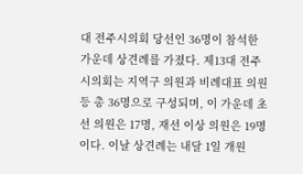대 전주시의회 당선인 36명이 참석한 가운데 상견례를 가졌다. 제13대 전주시의회는 지역구 의원과 비례대표 의원 등 총 36명으로 구성되며, 이 가운데 초선 의원은 17명, 재선 이상 의원은 19명이다. 이날 상견례는 내달 1일 개원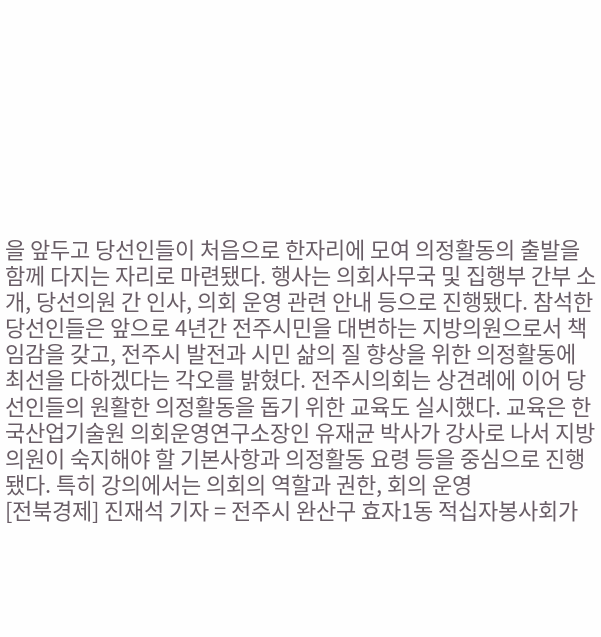을 앞두고 당선인들이 처음으로 한자리에 모여 의정활동의 출발을 함께 다지는 자리로 마련됐다. 행사는 의회사무국 및 집행부 간부 소개, 당선의원 간 인사, 의회 운영 관련 안내 등으로 진행됐다. 참석한 당선인들은 앞으로 4년간 전주시민을 대변하는 지방의원으로서 책임감을 갖고, 전주시 발전과 시민 삶의 질 향상을 위한 의정활동에 최선을 다하겠다는 각오를 밝혔다. 전주시의회는 상견례에 이어 당선인들의 원활한 의정활동을 돕기 위한 교육도 실시했다. 교육은 한국산업기술원 의회운영연구소장인 유재균 박사가 강사로 나서 지방의원이 숙지해야 할 기본사항과 의정활동 요령 등을 중심으로 진행됐다. 특히 강의에서는 의회의 역할과 권한, 회의 운영
[전북경제] 진재석 기자 = 전주시 완산구 효자1동 적십자봉사회가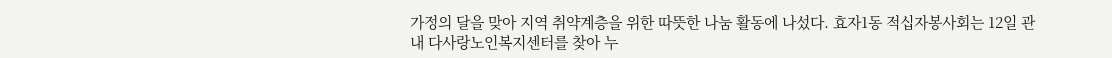가정의 달을 맞아 지역 취약계층을 위한 따뜻한 나눔 활동에 나섰다. 효자1동 적십자봉사회는 12일 관내 다사랑노인복지센터를 찾아 누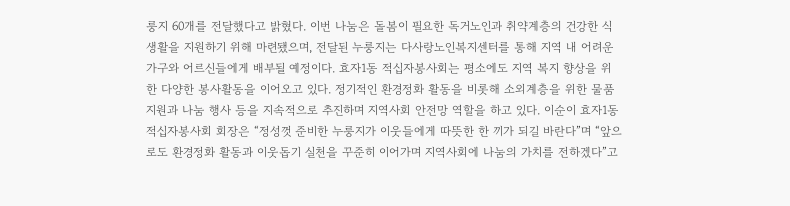룽지 60개를 전달했다고 밝혔다. 이번 나눔은 돌봄이 필요한 독거노인과 취약계층의 건강한 식생활을 지원하기 위해 마련됐으며, 전달된 누룽지는 다사랑노인복지센터를 통해 지역 내 어려운 가구와 어르신들에게 배부될 예정이다. 효자1동 적십자봉사회는 평소에도 지역 복지 향상을 위한 다양한 봉사활동을 이어오고 있다. 정기적인 환경정화 활동을 비롯해 소외계층을 위한 물품 지원과 나눔 행사 등을 지속적으로 추진하며 지역사회 안전망 역할을 하고 있다. 이순이 효자1동 적십자봉사회 회장은 “정성껏 준비한 누룽지가 이웃들에게 따뜻한 한 끼가 되길 바란다”며 “앞으로도 환경정화 활동과 이웃돕기 실천을 꾸준히 이어가며 지역사회에 나눔의 가치를 전하겠다”고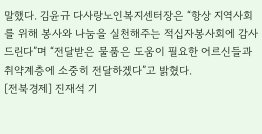말했다. 김윤규 다사랑노인복지센터장은 “항상 지역사회를 위해 봉사와 나눔을 실천해주는 적십자봉사회에 감사드린다”며 “전달받은 물품은 도움이 필요한 어르신들과 취약계층에 소중히 전달하겠다”고 밝혔다.
[전북경제] 진재석 기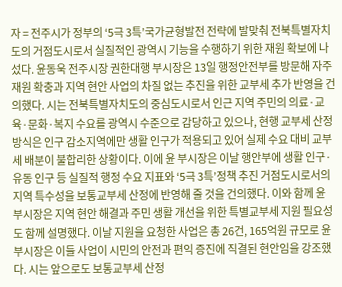자 = 전주시가 정부의 ‘5극 3특’국가균형발전 전략에 발맞춰 전북특별자치도의 거점도시로서 실질적인 광역시 기능을 수행하기 위한 재원 확보에 나섰다. 윤동욱 전주시장 권한대행 부시장은 13일 행정안전부를 방문해 자주재원 확충과 지역 현안 사업의 차질 없는 추진을 위한 교부세 추가 반영을 건의했다. 시는 전북특별자치도의 중심도시로서 인근 지역 주민의 의료·교육·문화·복지 수요를 광역시 수준으로 감당하고 있으나, 현행 교부세 산정 방식은 인구 감소지역에만 생활 인구가 적용되고 있어 실제 수요 대비 교부세 배분이 불합리한 상황이다. 이에 윤 부시장은 이날 행안부에 생활 인구·유동 인구 등 실질적 행정 수요 지표와 ‘5극 3특’정책 추진 거점도시로서의 지역 특수성을 보통교부세 산정에 반영해 줄 것을 건의했다. 이와 함께 윤 부시장은 지역 현안 해결과 주민 생활 개선을 위한 특별교부세 지원 필요성도 함께 설명했다. 이날 지원을 요청한 사업은 총 26건, 165억원 규모로 윤 부시장은 이들 사업이 시민의 안전과 편익 증진에 직결된 현안임을 강조했다. 시는 앞으로도 보통교부세 산정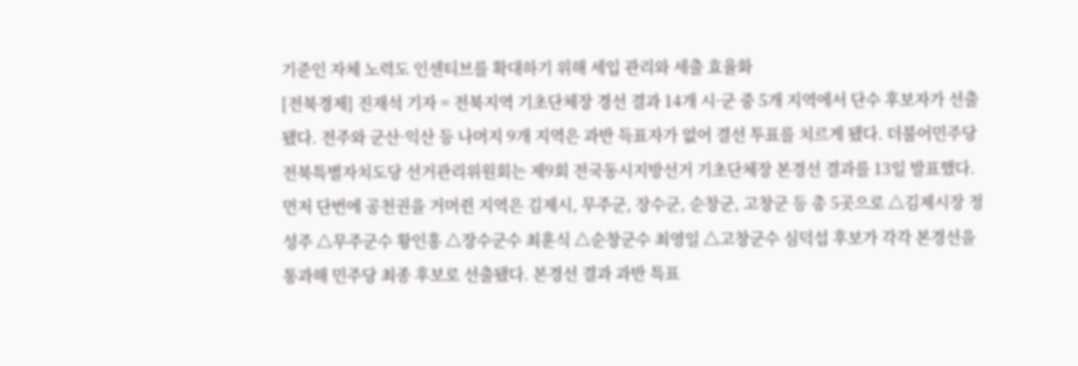기준인 자체 노력도 인센티브를 확대하기 위해 세입 관리와 세출 효율화
[전북경제] 진재석 기자 = 전북지역 기초단체장 경선 결과 14개 시·군 중 5개 지역에서 단수 후보자가 선출됐다. 전주와 군산·익산 등 나머지 9개 지역은 과반 득표자가 없어 결선 투표를 치르게 됐다. 더불어민주당 전북특별자치도당 선거관리위원회는 제9회 전국동시지방선거 기초단체장 본경선 결과를 13일 발표했다. 먼저 단번에 공천권을 거머쥔 지역은 김제시, 무주군, 장수군, 순창군, 고창군 등 총 5곳으로 △김제시장 정성주 △무주군수 황인홍 △장수군수 최훈식 △순창군수 최영일 △고창군수 심덕섭 후보가 각각 본경선을 통과해 민주당 최종 후보로 선출됐다. 본경선 결과 과반 특표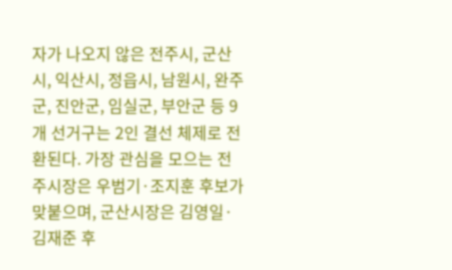자가 나오지 않은 전주시, 군산시, 익산시, 정읍시, 남원시, 완주군, 진안군, 임실군, 부안군 등 9개 선거구는 2인 결선 체제로 전환된다. 가장 관심을 모으는 전주시장은 우범기·조지훈 후보가 맞붙으며, 군산시장은 김영일·김재준 후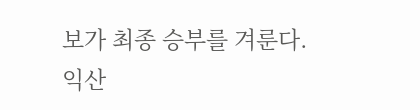보가 최종 승부를 겨룬다. 익산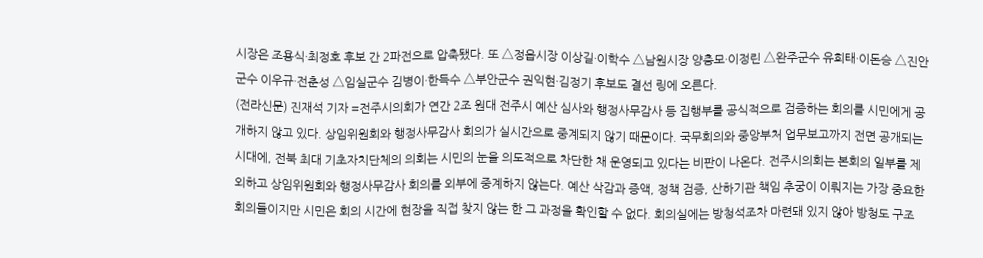시장은 조용식·최정호 후보 간 2파전으로 압축됐다. 또 △정읍시장 이상길·이학수 △남원시장 양충모·이정린 △완주군수 유희태·이돈승 △진안군수 이우규·전춘성 △임실군수 김병이·한득수 △부안군수 권익현·김정기 후보도 결선 링에 오른다.
(전라신문) 진재석 기자 =전주시의회가 연간 2조 원대 전주시 예산 심사와 행정사무감사 등 집행부를 공식적으로 검증하는 회의를 시민에게 공개하지 않고 있다. 상임위원회와 행정사무감사 회의가 실시간으로 중계되지 않기 때문이다. 국무회의와 중앙부처 업무보고까지 전면 공개되는 시대에, 전북 최대 기초자치단체의 의회는 시민의 눈을 의도적으로 차단한 채 운영되고 있다는 비판이 나온다. 전주시의회는 본회의 일부를 제외하고 상임위원회와 행정사무감사 회의를 외부에 중계하지 않는다. 예산 삭감과 증액, 정책 검증, 산하기관 책임 추궁이 이뤄지는 가장 중요한 회의들이지만 시민은 회의 시간에 현장을 직접 찾지 않는 한 그 과정을 확인할 수 없다. 회의실에는 방청석조차 마련돼 있지 않아 방청도 구조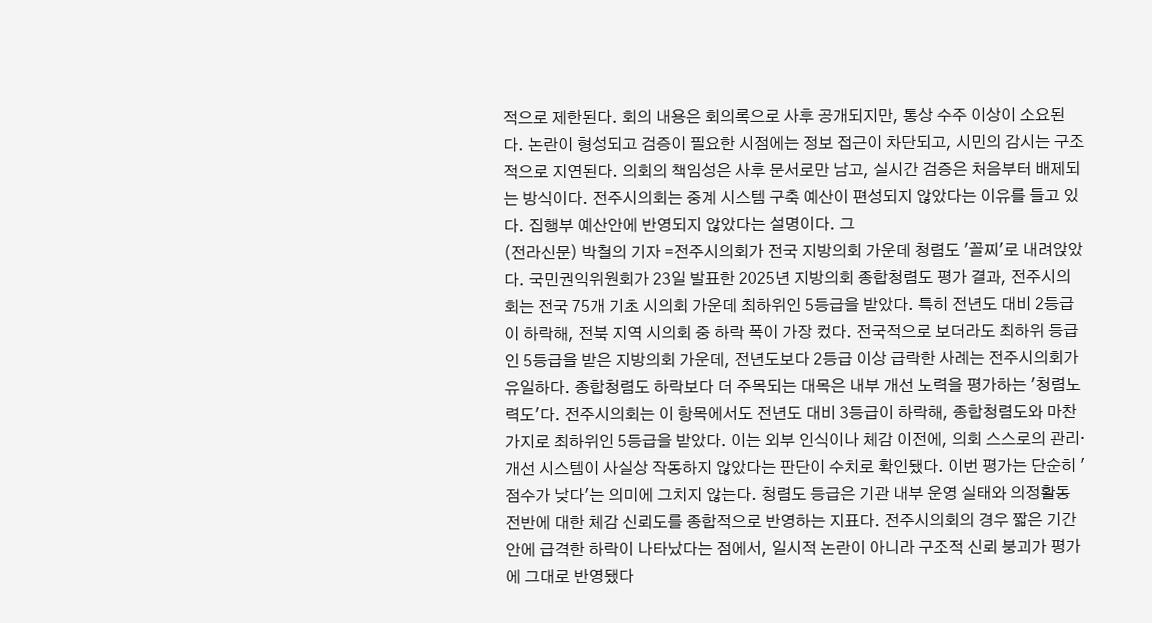적으로 제한된다. 회의 내용은 회의록으로 사후 공개되지만, 통상 수주 이상이 소요된다. 논란이 형성되고 검증이 필요한 시점에는 정보 접근이 차단되고, 시민의 감시는 구조적으로 지연된다. 의회의 책임성은 사후 문서로만 남고, 실시간 검증은 처음부터 배제되는 방식이다. 전주시의회는 중계 시스템 구축 예산이 편성되지 않았다는 이유를 들고 있다. 집행부 예산안에 반영되지 않았다는 설명이다. 그
(전라신문) 박철의 기자 =전주시의회가 전국 지방의회 가운데 청렴도 '꼴찌'로 내려앉았다. 국민권익위원회가 23일 발표한 2025년 지방의회 종합청렴도 평가 결과, 전주시의회는 전국 75개 기초 시의회 가운데 최하위인 5등급을 받았다. 특히 전년도 대비 2등급이 하락해, 전북 지역 시의회 중 하락 폭이 가장 컸다. 전국적으로 보더라도 최하위 등급인 5등급을 받은 지방의회 가운데, 전년도보다 2등급 이상 급락한 사례는 전주시의회가 유일하다. 종합청렴도 하락보다 더 주목되는 대목은 내부 개선 노력을 평가하는 '청렴노력도'다. 전주시의회는 이 항목에서도 전년도 대비 3등급이 하락해, 종합청렴도와 마찬가지로 최하위인 5등급을 받았다. 이는 외부 인식이나 체감 이전에, 의회 스스로의 관리·개선 시스템이 사실상 작동하지 않았다는 판단이 수치로 확인됐다. 이번 평가는 단순히 '점수가 낮다'는 의미에 그치지 않는다. 청렴도 등급은 기관 내부 운영 실태와 의정활동 전반에 대한 체감 신뢰도를 종합적으로 반영하는 지표다. 전주시의회의 경우 짧은 기간 안에 급격한 하락이 나타났다는 점에서, 일시적 논란이 아니라 구조적 신뢰 붕괴가 평가에 그대로 반영됐다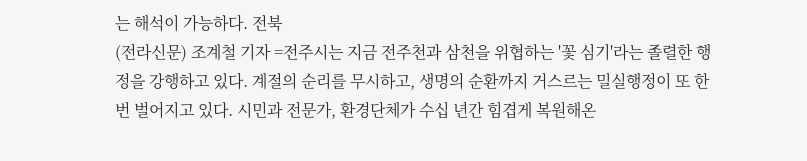는 해석이 가능하다. 전북
(전라신문) 조계철 기자 =전주시는 지금 전주천과 삼천을 위협하는 '꽃 심기'라는 졸렬한 행정을 강행하고 있다. 계절의 순리를 무시하고, 생명의 순환까지 거스르는 밀실행정이 또 한 번 벌어지고 있다. 시민과 전문가, 환경단체가 수십 년간 힘겹게 복원해온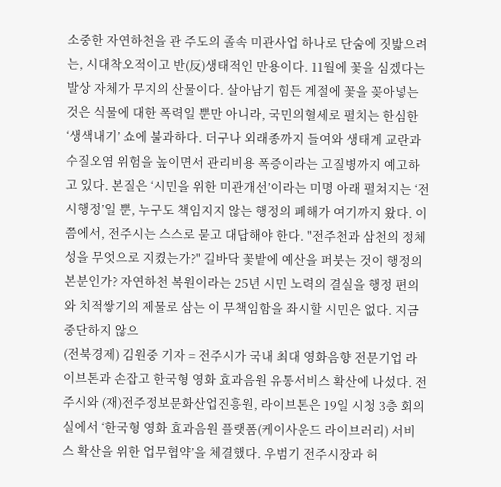소중한 자연하천을 관 주도의 졸속 미관사업 하나로 단숨에 짓밟으려는, 시대착오적이고 반(反)생태적인 만용이다. 11월에 꽃을 심겠다는 발상 자체가 무지의 산물이다. 살아남기 힘든 계절에 꽃을 꽂아넣는 것은 식물에 대한 폭력일 뿐만 아니라, 국민의혈세로 펼치는 한심한 ‘생색내기’ 쇼에 불과하다. 더구나 외래종까지 들여와 생태계 교란과 수질오염 위험을 높이면서 관리비용 폭증이라는 고질병까지 예고하고 있다. 본질은 ‘시민을 위한 미관개선’이라는 미명 아래 펼쳐지는 ‘전시행정’일 뿐, 누구도 책임지지 않는 행정의 폐해가 여기까지 왔다. 이쯤에서, 전주시는 스스로 묻고 대답해야 한다. "전주천과 삼천의 정체성을 무엇으로 지켰는가?" 길바닥 꽃밭에 예산을 퍼붓는 것이 행정의 본분인가? 자연하천 복원이라는 25년 시민 노력의 결실을 행정 편의와 치적쌓기의 제물로 삼는 이 무책임함을 좌시할 시민은 없다. 지금 중단하지 않으
(전북경제) 김원중 기자 = 전주시가 국내 최대 영화음향 전문기업 라이브톤과 손잡고 한국형 영화 효과음원 유통서비스 확산에 나섰다. 전주시와 (재)전주정보문화산업진흥원, 라이브톤은 19일 시청 3층 회의실에서 ‘한국형 영화 효과음원 플랫폼(케이사운드 라이브러리) 서비스 확산을 위한 업무협약’을 체결했다. 우범기 전주시장과 허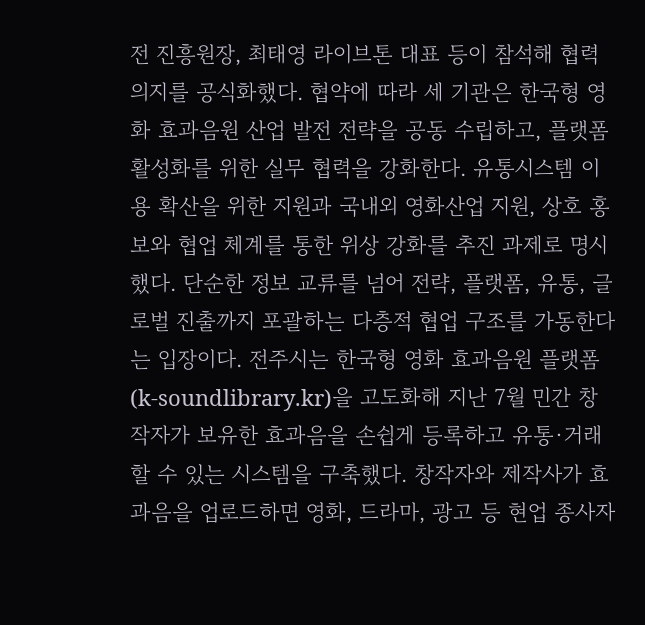전 진흥원장, 최태영 라이브톤 대표 등이 참석해 협력 의지를 공식화했다. 협약에 따라 세 기관은 한국형 영화 효과음원 산업 발전 전략을 공동 수립하고, 플랫폼 활성화를 위한 실무 협력을 강화한다. 유통시스템 이용 확산을 위한 지원과 국내외 영화산업 지원, 상호 홍보와 협업 체계를 통한 위상 강화를 추진 과제로 명시했다. 단순한 정보 교류를 넘어 전략, 플랫폼, 유통, 글로벌 진출까지 포괄하는 다층적 협업 구조를 가동한다는 입장이다. 전주시는 한국형 영화 효과음원 플랫폼(k-soundlibrary.kr)을 고도화해 지난 7월 민간 창작자가 보유한 효과음을 손쉽게 등록하고 유통·거래할 수 있는 시스템을 구축했다. 창작자와 제작사가 효과음을 업로드하면 영화, 드라마, 광고 등 현업 종사자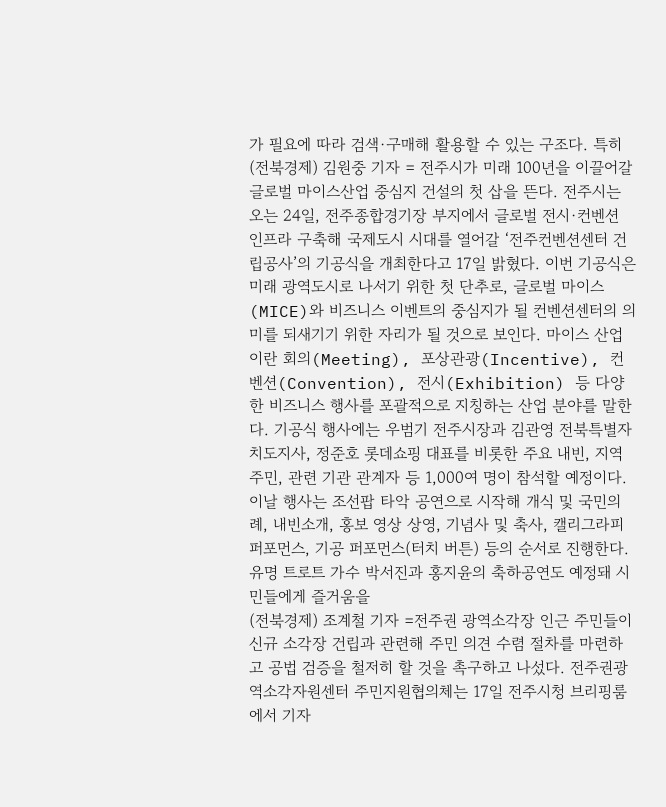가 필요에 따라 검색·구매해 활용할 수 있는 구조다. 특히
(전북경제) 김원중 기자 = 전주시가 미래 100년을 이끌어갈 글로벌 마이스산업 중심지 건설의 첫 삽을 뜬다. 전주시는 오는 24일, 전주종합경기장 부지에서 글로벌 전시·컨벤션 인프라 구축해 국제도시 시대를 열어갈 ‘전주컨벤션센터 건립공사’의 기공식을 개최한다고 17일 밝혔다. 이번 기공식은 미래 광역도시로 나서기 위한 첫 단추로, 글로벌 마이스(MICE)와 비즈니스 이벤트의 중심지가 될 컨벤션센터의 의미를 되새기기 위한 자리가 될 것으로 보인다. 마이스 산업이란 회의(Meeting), 포상관광(Incentive), 컨벤션(Convention), 전시(Exhibition) 등 다양한 비즈니스 행사를 포괄적으로 지칭하는 산업 분야를 말한다. 기공식 행사에는 우범기 전주시장과 김관영 전북특별자치도지사, 정준호 롯데쇼핑 대표를 비롯한 주요 내빈, 지역 주민, 관련 기관 관계자 등 1,000여 명이 참석할 예정이다. 이날 행사는 조선팝 타악 공연으로 시작해 개식 및 국민의례, 내빈소개, 홍보 영상 상영, 기념사 및 축사, 캘리그라피 퍼포먼스, 기공 퍼포먼스(터치 버튼) 등의 순서로 진행한다. 유명 트로트 가수 박서진과 홍지윤의 축하공연도 예정돼 시민들에게 즐거움을
(전북경제) 조계철 기자 =전주권 광역소각장 인근 주민들이 신규 소각장 건립과 관련해 주민 의견 수렴 절차를 마련하고 공법 검증을 철저히 할 것을 촉구하고 나섰다. 전주권광역소각자원센터 주민지원협의체는 17일 전주시청 브리핑룸에서 기자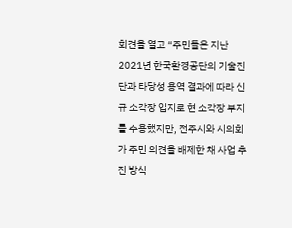회견을 열고 “주민들은 지난 2021년 한국환경공단의 기술진단과 타당성 용역 결과에 따라 신규 소각장 입지로 현 소각장 부지를 수용했지만, 전주시와 시의회가 주민 의견을 배제한 채 사업 추진 방식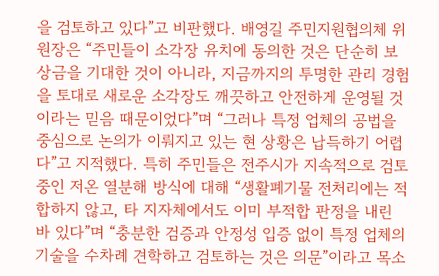을 검토하고 있다”고 비판했다. 배영길 주민지원협의체 위원장은 “주민들이 소각장 유치에 동의한 것은 단순히 보상금을 기대한 것이 아니라, 지금까지의 투명한 관리 경험을 토대로 새로운 소각장도 깨끗하고 안전하게 운영될 것이라는 믿음 때문이었다”며 “그러나 특정 업체의 공법을 중심으로 논의가 이뤄지고 있는 현 상황은 납득하기 어렵다”고 지적했다. 특히 주민들은 전주시가 지속적으로 검토 중인 저온 열분해 방식에 대해 “생활폐기물 전처리에는 적합하지 않고, 타 지자체에서도 이미 부적합 판정을 내린 바 있다”며 “충분한 검증과 안정성 입증 없이 특정 업체의 기술을 수차례 견학하고 검토하는 것은 의문”이라고 목소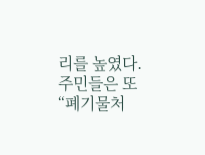리를 높였다. 주민들은 또 “폐기물처